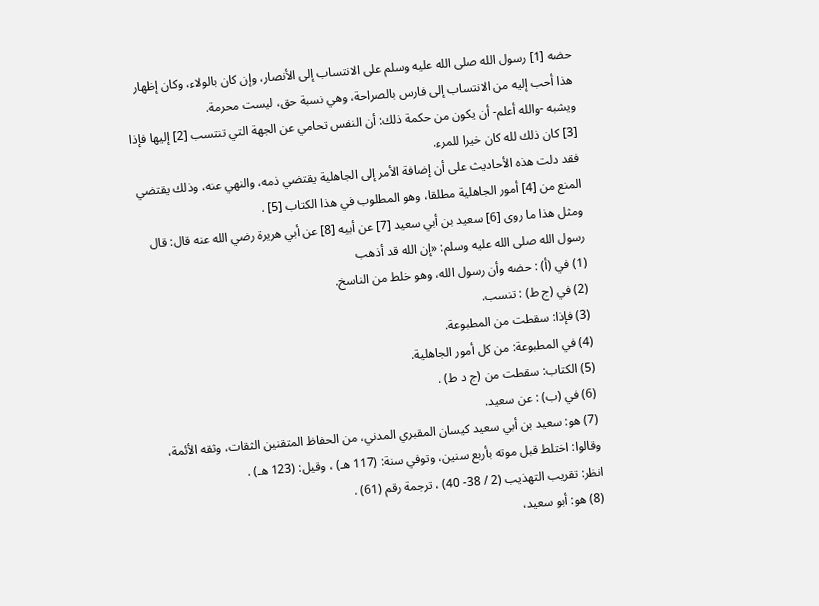حضه [1] رسول الله صلى الله عليه وسلم على الانتساب إلى الأنصار، وإن كان بالولاء، وكان إظهار هذا أحب إليه من الانتساب إلى فارس بالصراحة، وهي نسبة حق، ليست محرمة.
ويشبه -والله أعلم- أن يكون من حكمة ذلك: أن النفس تحامي عن الجهة التي تنتسب [2] إليها فإذا [3] كان ذلك لله كان خيرا للمرء.
فقد دلت هذه الأحاديث على أن إضافة الأمر إلى الجاهلية يقتضي ذمه، والنهي عنه، وذلك يقتضي المنع من [4] أمور الجاهلية مطلقا، وهو المطلوب في هذا الكتاب [5] .
ومثل هذا ما روى [6] سعيد بن أبي سعيد [7] عن أبيه [8] عن أبي هريرة رضي الله عنه قال: قال رسول الله صلى الله عليه وسلم: «إن الله قد أذهب
(1) في (أ) : حضه وأن رسول الله، وهو خلط من الناسخ.
(2) في (ج ط) : تنسب.
(3) فإذا: سقطت من المطبوعة.
(4) في المطبوعة: من كل أمور الجاهلية.
(5) الكتاب: سقطت من (ج د ط) .
(6) في (ب) : عن سعيد.
(7) هو: سعيد بن أبي سعيد كيسان المقبري المدني، من الحفاظ المتقنين الثقات، وثقه الأئمة، وقالوا: اختلط قبل موته بأربع سنين، وتوفي سنة: (117 هـ) ، وقيل: (123 هـ) .
انظر: تقريب التهذيب (2 / 38- 40) ، ترجمة رقم (61) .
(8) هو: أبو سعيد،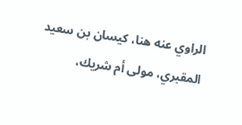الراوي عنه هنا، كيسان بن سعيد المقبري، مولى أم شريك،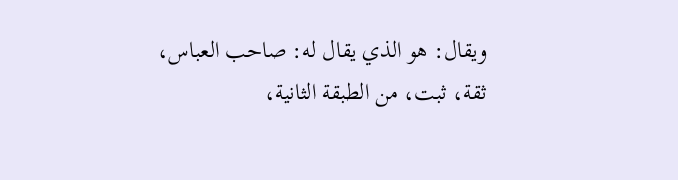ويقال: هو الذي يقال له: صاحب العباس، ثقة، ثبت، من الطبقة الثانية،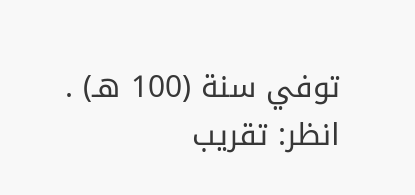توفي سنة (100 هـ) .
انظر: تقريب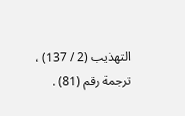التهذيب (2 / 137) ، ترجمة رقم (81) .